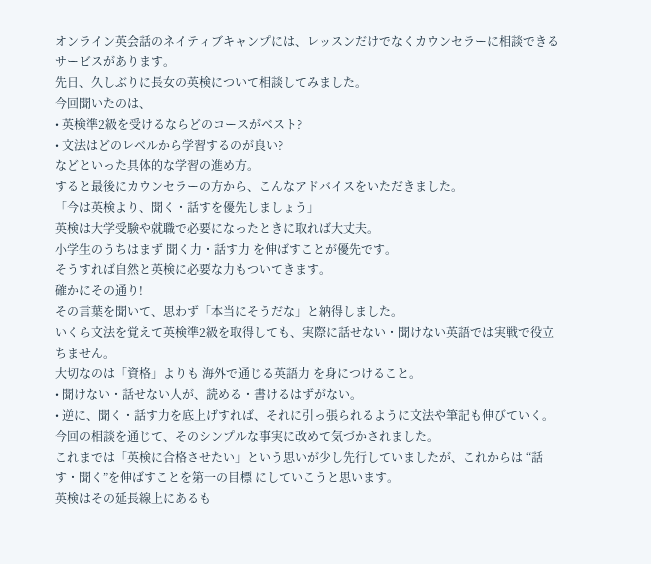オンライン英会話のネイティブキャンプには、レッスンだけでなくカウンセラーに相談できるサービスがあります。
先日、久しぶりに長女の英検について相談してみました。
今回聞いたのは、
• 英検準2級を受けるならどのコースがベスト?
• 文法はどのレベルから学習するのが良い?
などといった具体的な学習の進め方。
すると最後にカウンセラーの方から、こんなアドバイスをいただきました。
「今は英検より、聞く・話すを優先しましょう」
英検は大学受験や就職で必要になったときに取れば大丈夫。
小学生のうちはまず 聞く力・話す力 を伸ばすことが優先です。
そうすれば自然と英検に必要な力もついてきます。
確かにその通り!
その言葉を聞いて、思わず「本当にそうだな」と納得しました。
いくら文法を覚えて英検準2級を取得しても、実際に話せない・聞けない英語では実戦で役立ちません。
大切なのは「資格」よりも 海外で通じる英語力 を身につけること。
• 聞けない・話せない人が、読める・書けるはずがない。
• 逆に、聞く・話す力を底上げすれば、それに引っ張られるように文法や筆記も伸びていく。
今回の相談を通じて、そのシンプルな事実に改めて気づかされました。
これまでは「英検に合格させたい」という思いが少し先行していましたが、これからは “話す・聞く”を伸ばすことを第一の目標 にしていこうと思います。
英検はその延長線上にあるも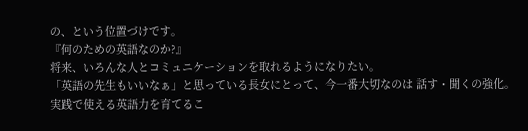の、という位置づけです。
『何のための英語なのか?』
将来、いろんな人とコミュニケーションを取れるようになりたい。
「英語の先生もいいなぁ」と思っている長女にとって、今一番大切なのは 話す・聞くの強化。
実践で使える英語力を育てるこ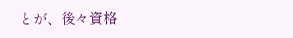とが、後々資格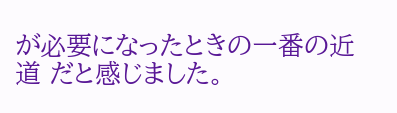が必要になったときの一番の近道 だと感じました。